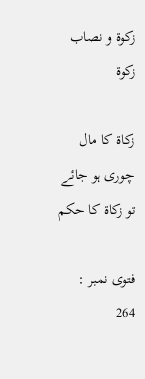زکوۃ و نصاب زکوۃ

زکاۃ کا مال چوری ہو جائے تو زکاۃ کا حکم

فتوی نمبر :
264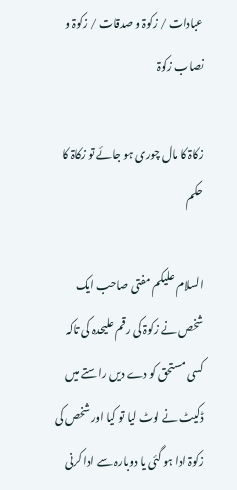عبادات / زکوۃ و صدقات / زکوۃ و نصاب زکوۃ

زکاۃ کا مال چوری ہو جائے تو زکاۃ کا حکم

السلام علیکم مفتی صاحب ایک شخص نے زکوۃ کی رقم علیحدہ کی تاکہ کسی مستحق کو دے دیں راستے میں ڈکیٹ نے لوٹ لیا تو کیا اور شخص کی زکوۃ ادا ہو گئی یا دوبارہ سے ادا کرنی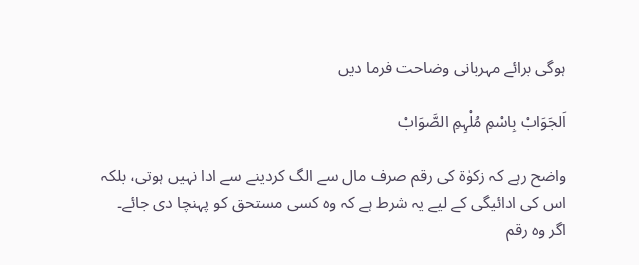ہوگی برائے مہربانی وضاحت فرما دیں

اَلجَوَابْ بِاسْمِ مُلْہِمِ الصَّوَابْ

واضح رہے کہ زکوٰۃ کی رقم صرف مال سے الگ کردینے سے ادا نہیں ہوتی، بلکہ اس کی ادائیگی کے لیے یہ شرط ہے کہ وہ کسی مستحق کو پہنچا دی جائے۔
اگر وہ رقم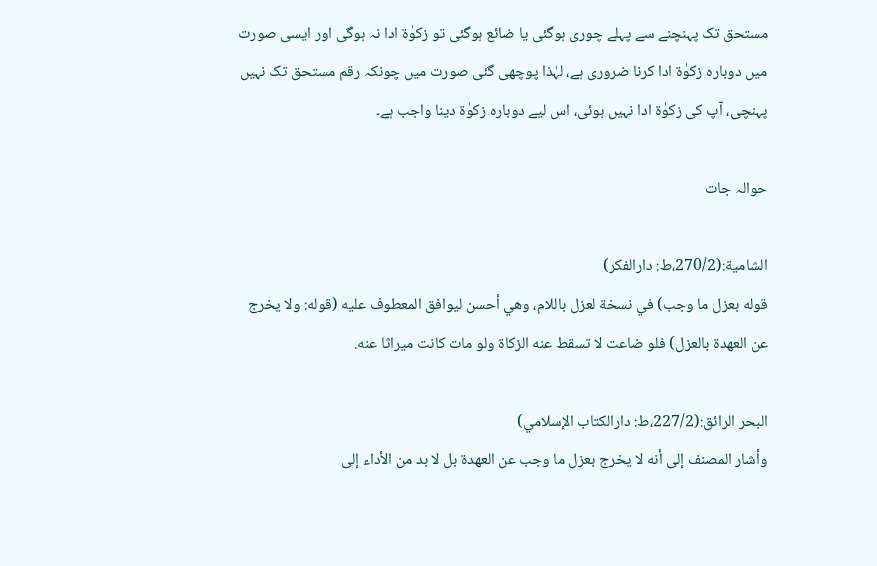مستحق تک پہنچنے سے پہلے چوری ہوگئی یا ضائع ہوگئی تو زکوٰۃ ادا نہ ہوگی اور ایسی صورت میں دوبارہ زکوٰۃ ادا کرنا ضروری ہے، لہٰذا پوچھی گئی صورت میں چونکہ رقم مستحق تک نہیں پہنچی، آپ کی زکوٰۃ ادا نہیں ہوئی، اس لیے دوبارہ زکوٰۃ دینا واجب ہے۔

حوالہ جات

الشامية:(270/2،ط: دارالفكر)
قوله بعزل ما وجب) في نسخة لعزل باللام، وهي أحسن ليوافق المعطوف عليه (قوله: ولا يخرج عن العهدة بالعزل) فلو ضاعت لا تسقط عنه الزكاة ولو مات كانت ميراثا عنه.

البحر الرائق:(227/2،ط: دارالكتاب الإسلامي)
وأشار المصنف إلى أنه لا يخرج بعزل ما وجب عن العهدة بل لا بد من الأداء إلى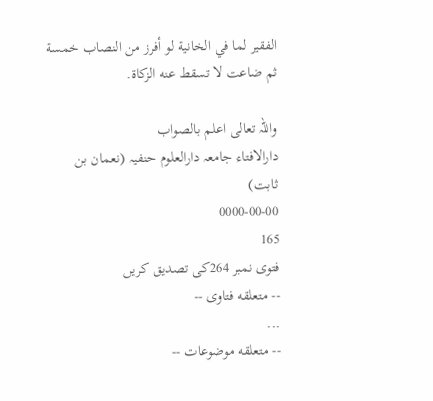الفقير لما في الخانية لو أفرز من النصاب خمسة ثم ضاعت لا تسقط عنه الزكاة.

واللہ تعالی اعلم بالصواب
دارالافتاء جامعہ دارالعلوم حنفیہ (نعمان بن ثابت)
0000-00-00
165
فتوی نمبر 264کی تصدیق کریں
-- متعلقه فتاوی --
...
-- متعلقه موضوعات --